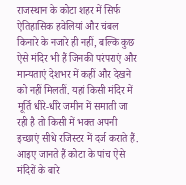राजस्थान के कोटा शहर में सिर्फ ऐतिहासिक हवेलियां और चंबल किनारे के नजारे ही नहीं, बल्कि कुछ ऐसे मंदिर भी हैं जिनकी परंपराएं और मान्यताएं देशभर में कहीं और देखने को नहीं मिलतीं. यहां किसी मंदिर में मूर्ति धीरे-धीरे जमीन में समाती जा रही है तो किसी में भक्त अपनी इच्छाएं सीधे रजिस्टर में दर्ज कराते हैं. आइए जानते हैं कोटा के पांच ऐसे मंदिरों के बारे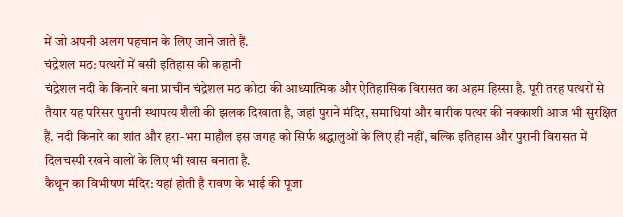में जो अपनी अलग पहचान के लिए जाने जाते हैं.
चंद्रेशल मठ: पत्थरों में बसी इतिहास की कहानी
चंद्रेशल नदी के किनारे बना प्राचीन चंद्रेशल मठ कोटा की आध्यात्मिक और ऐतिहासिक विरासत का अहम हिस्सा है. पूरी तरह पत्थरों से तैयार यह परिसर पुरानी स्थापत्य शैली की झलक दिखाता है, जहां पुराने मंदिर, समाधियां और बारीक पत्थर की नक्काशी आज भी सुरक्षित हैं. नदी किनारे का शांत और हरा-भरा माहौल इस जगह को सिर्फ श्रद्धालुओं के लिए ही नहीं, बल्कि इतिहास और पुरानी विरासत में दिलचस्पी रखने वालों के लिए भी खास बनाता है.
कैथून का विभीषण मंदिर: यहां होती है रावण के भाई की पूजा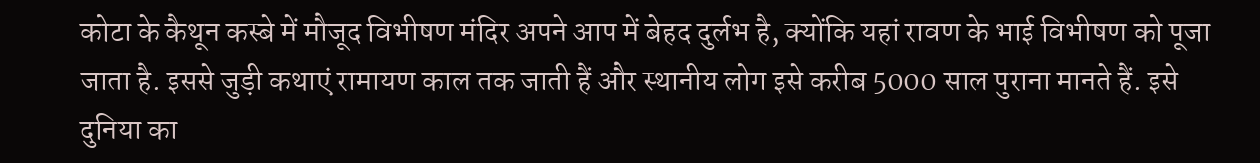कोटा के कैथून कस्बे में मौजूद विभीषण मंदिर अपने आप में बेहद दुर्लभ है, क्योंकि यहां रावण के भाई विभीषण को पूजा जाता है. इससे जुड़ी कथाएं रामायण काल तक जाती हैं और स्थानीय लोग इसे करीब 5000 साल पुराना मानते हैं. इसे दुनिया का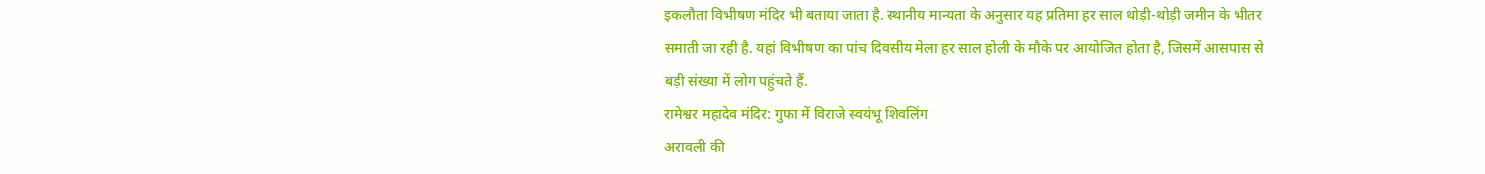इकलौता विभीषण मंदिर भी बताया जाता है. स्थानीय मान्यता के अनुसार यह प्रतिमा हर साल थोड़ी-थोड़ी जमीन के भीतर समाती जा रही है. यहां विभीषण का पांच दिवसीय मेला हर साल होली के मौके पर आयोजित होता है, जिसमें आसपास से बड़ी संख्या में लोग पहुंचते हैं.
रामेश्वर महादेव मंदिर: गुफा में विराजे स्वयंभू शिवलिंग
अरावली की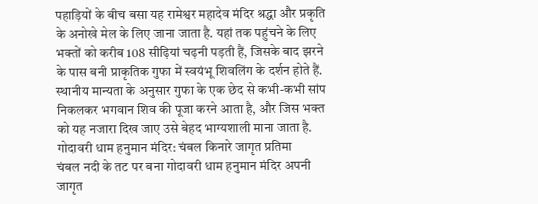पहाड़ियों के बीच बसा यह रामेश्वर महादेव मंदिर श्रद्धा और प्रकृति के अनोखे मेल के लिए जाना जाता है. यहां तक पहुंचने के लिए भक्तों को करीब 108 सीढ़ियां चढ़नी पड़ती हैं, जिसके बाद झरने के पास बनी प्राकृतिक गुफा में स्वयंभू शिवलिंग के दर्शन होते हैं. स्थानीय मान्यता के अनुसार गुफा के एक छेद से कभी-कभी सांप निकलकर भगवान शिव की पूजा करने आता है, और जिस भक्त को यह नजारा दिख जाए उसे बेहद भाग्यशाली माना जाता है.
गोदावरी धाम हनुमान मंदिर: चंबल किनारे जागृत प्रतिमा
चंबल नदी के तट पर बना गोदावरी धाम हनुमान मंदिर अपनी जागृत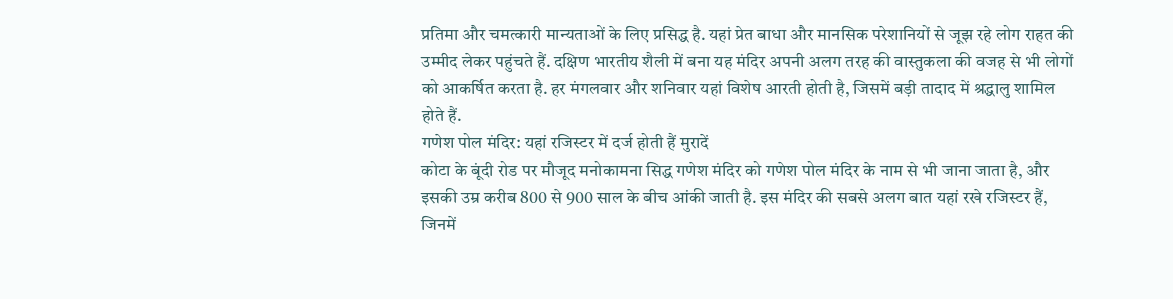प्रतिमा और चमत्कारी मान्यताओं के लिए प्रसिद्ध है. यहां प्रेत बाधा और मानसिक परेशानियों से जूझ रहे लोग राहत की उम्मीद लेकर पहुंचते हैं. दक्षिण भारतीय शैली में बना यह मंदिर अपनी अलग तरह की वास्तुकला की वजह से भी लोगों को आकर्षित करता है. हर मंगलवार और शनिवार यहां विशेष आरती होती है, जिसमें बड़ी तादाद में श्रद्धालु शामिल होते हैं.
गणेश पोल मंदिर: यहां रजिस्टर में दर्ज होती हैं मुरादें
कोटा के बूंदी रोड पर मौजूद मनोकामना सिद्ध गणेश मंदिर को गणेश पोल मंदिर के नाम से भी जाना जाता है, और इसकी उम्र करीब 800 से 900 साल के बीच आंकी जाती है. इस मंदिर की सबसे अलग बात यहां रखे रजिस्टर हैं, जिनमें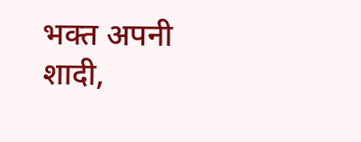भक्त अपनी शादी,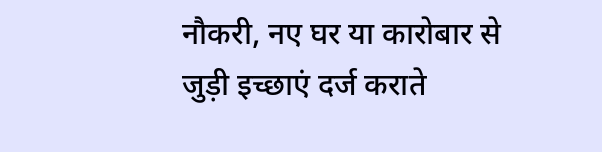नौकरी, नए घर या कारोबार से जुड़ी इच्छाएं दर्ज कराते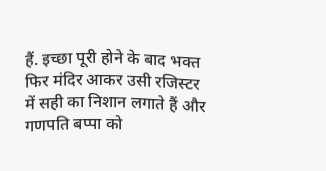हैं. इच्छा पूरी होने के बाद भक्त फिर मंदिर आकर उसी रजिस्टर में सही का निशान लगाते हैं और गणपति बप्पा को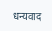धन्यवाद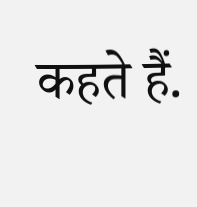कहते हैं.